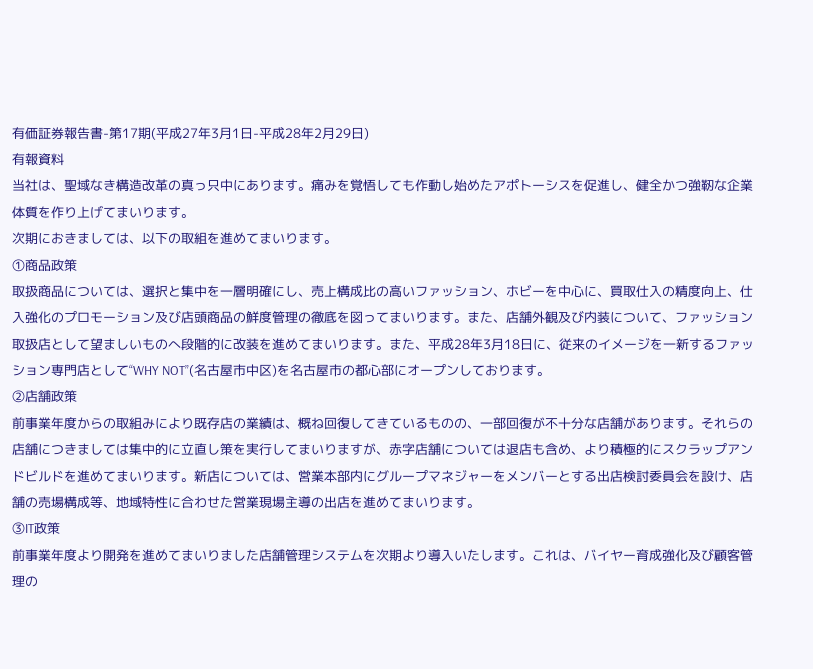有価証券報告書-第17期(平成27年3月1日-平成28年2月29日)
有報資料
当社は、聖域なき構造改革の真っ只中にあります。痛みを覚悟しても作動し始めたアポトーシスを促進し、健全かつ強靭な企業体質を作り上げてまいります。
次期におきましては、以下の取組を進めてまいります。
①商品政策
取扱商品については、選択と集中を一層明確にし、売上構成比の高いファッション、ホビーを中心に、買取仕入の精度向上、仕入強化のプロモーション及び店頭商品の鮮度管理の徹底を図ってまいります。また、店舗外観及び内装について、ファッション取扱店として望ましいものへ段階的に改装を進めてまいります。また、平成28年3月18日に、従来のイメージを一新するファッション専門店として“WHY NOT”(名古屋市中区)を名古屋市の都心部にオープンしております。
②店舗政策
前事業年度からの取組みにより既存店の業績は、概ね回復してきているものの、一部回復が不十分な店舗があります。それらの店舗につきましては集中的に立直し策を実行してまいりますが、赤字店舗については退店も含め、より積極的にスクラップアンドビルドを進めてまいります。新店については、営業本部内にグループマネジャーをメンバーとする出店検討委員会を設け、店舗の売場構成等、地域特性に合わせた営業現場主導の出店を進めてまいります。
③IT政策
前事業年度より開発を進めてまいりました店舗管理システムを次期より導入いたします。これは、バイヤー育成強化及び顧客管理の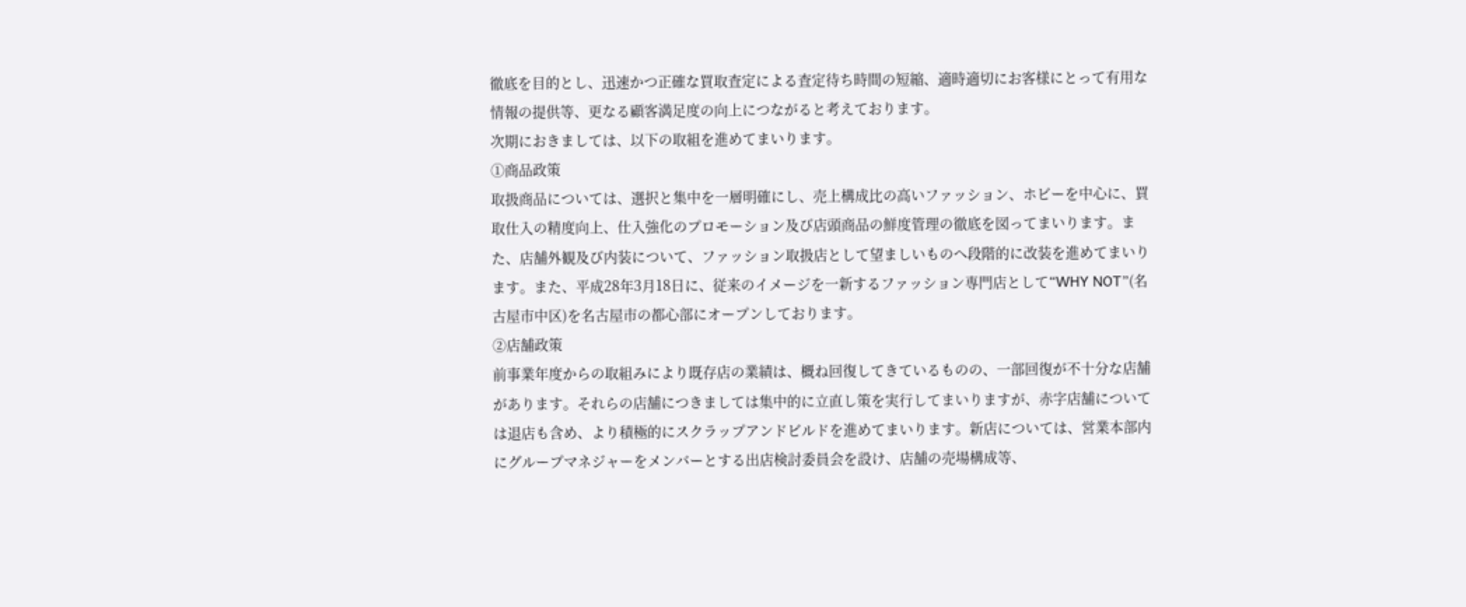徹底を目的とし、迅速かつ正確な買取査定による査定待ち時間の短縮、適時適切にお客様にとって有用な情報の提供等、更なる顧客満足度の向上につながると考えております。
次期におきましては、以下の取組を進めてまいります。
①商品政策
取扱商品については、選択と集中を一層明確にし、売上構成比の高いファッション、ホビーを中心に、買取仕入の精度向上、仕入強化のプロモーション及び店頭商品の鮮度管理の徹底を図ってまいります。また、店舗外観及び内装について、ファッション取扱店として望ましいものへ段階的に改装を進めてまいります。また、平成28年3月18日に、従来のイメージを一新するファッション専門店として“WHY NOT”(名古屋市中区)を名古屋市の都心部にオープンしております。
②店舗政策
前事業年度からの取組みにより既存店の業績は、概ね回復してきているものの、一部回復が不十分な店舗があります。それらの店舗につきましては集中的に立直し策を実行してまいりますが、赤字店舗については退店も含め、より積極的にスクラップアンドビルドを進めてまいります。新店については、営業本部内にグループマネジャーをメンバーとする出店検討委員会を設け、店舗の売場構成等、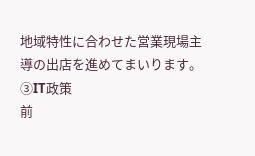地域特性に合わせた営業現場主導の出店を進めてまいります。
③IT政策
前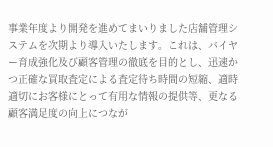事業年度より開発を進めてまいりました店舗管理システムを次期より導入いたします。これは、バイヤー育成強化及び顧客管理の徹底を目的とし、迅速かつ正確な買取査定による査定待ち時間の短縮、適時適切にお客様にとって有用な情報の提供等、更なる顧客満足度の向上につなが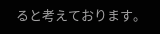ると考えております。